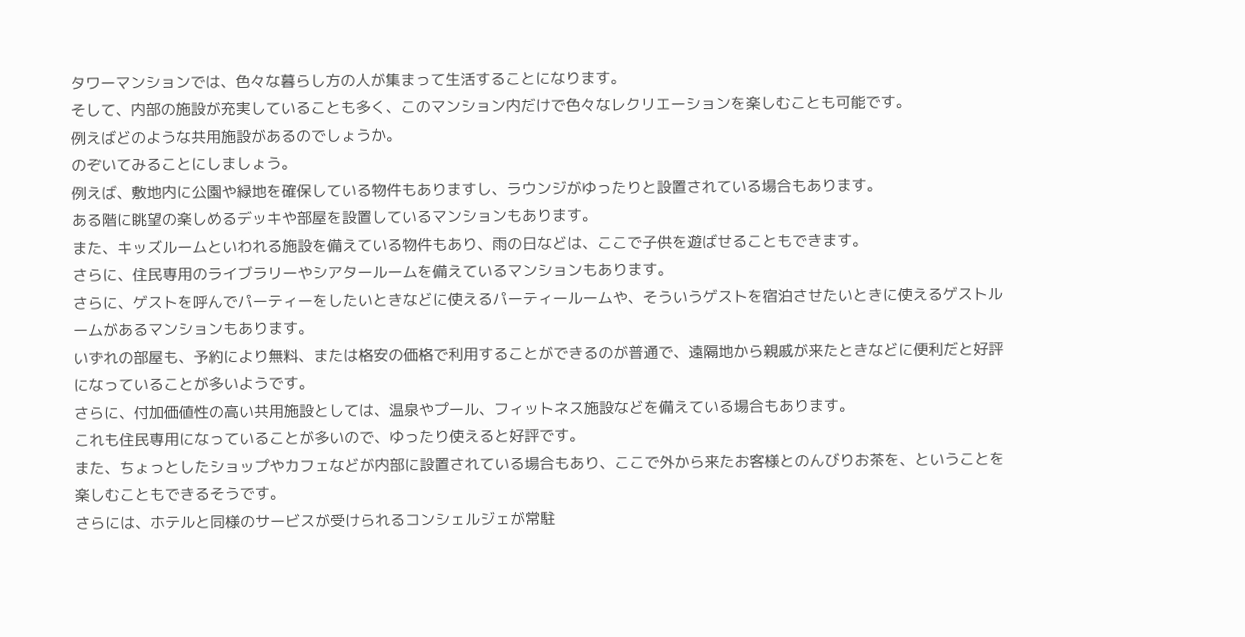タワーマンションでは、色々な暮らし方の人が集まって生活することになります。
そして、内部の施設が充実していることも多く、このマンション内だけで色々なレクリエーションを楽しむことも可能です。
例えばどのような共用施設があるのでしょうか。
のぞいてみることにしましょう。
例えば、敷地内に公園や緑地を確保している物件もありますし、ラウンジがゆったりと設置されている場合もあります。
ある階に眺望の楽しめるデッキや部屋を設置しているマンションもあります。
また、キッズルームといわれる施設を備えている物件もあり、雨の日などは、ここで子供を遊ばせることもできます。
さらに、住民専用のライブラリーやシアタールームを備えているマンションもあります。
さらに、ゲストを呼んでパーティーをしたいときなどに使えるパーティールームや、そういうゲストを宿泊させたいときに使えるゲストルームがあるマンションもあります。
いずれの部屋も、予約により無料、または格安の価格で利用することができるのが普通で、遠隔地から親戚が来たときなどに便利だと好評になっていることが多いようです。
さらに、付加価値性の高い共用施設としては、温泉やプール、フィットネス施設などを備えている場合もあります。
これも住民専用になっていることが多いので、ゆったり使えると好評です。
また、ちょっとしたショップやカフェなどが内部に設置されている場合もあり、ここで外から来たお客様とのんびりお茶を、ということを楽しむこともできるそうです。
さらには、ホテルと同様のサービスが受けられるコンシェルジェが常駐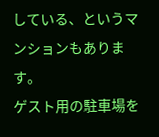している、というマンションもあります。
ゲスト用の駐車場を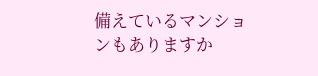備えているマンションもありますか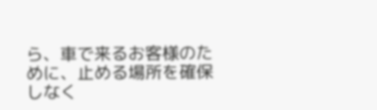ら、車で来るお客様のために、止める場所を確保しなく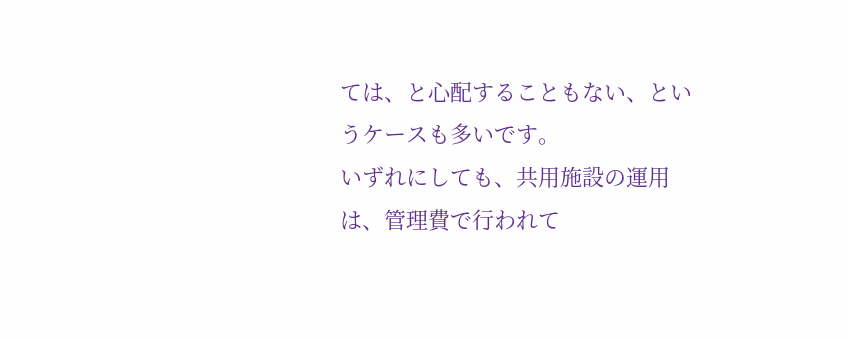ては、と心配することもない、というケースも多いです。
いずれにしても、共用施設の運用は、管理費で行われて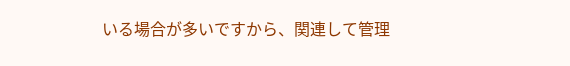いる場合が多いですから、関連して管理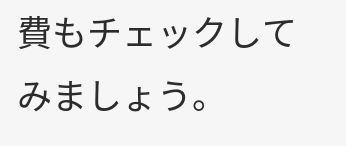費もチェックしてみましょう。